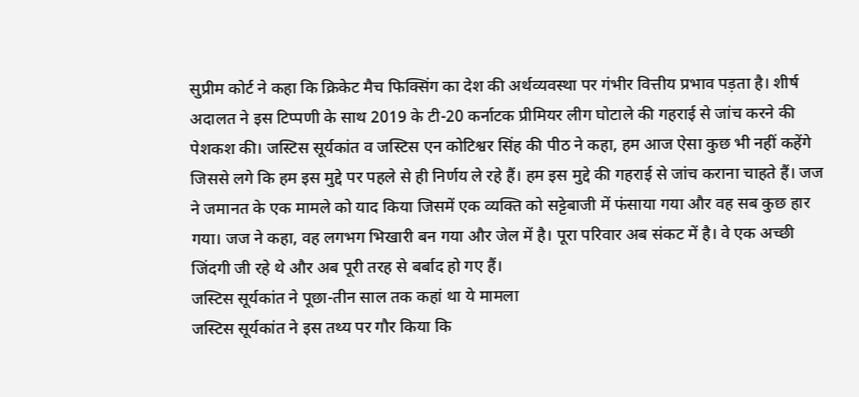सुप्रीम कोर्ट ने कहा कि क्रिकेट मैच फिक्सिंग का देश की अर्थव्यवस्था पर गंभीर वित्तीय प्रभाव पड़ता है। शीर्ष अदालत ने इस टिप्पणी के साथ 2019 के टी-20 कर्नाटक प्रीमियर लीग घोटाले की गहराई से जांच करने की पेशकश की। जस्टिस सूर्यकांत व जस्टिस एन कोटिश्वर सिंह की पीठ ने कहा, हम आज ऐसा कुछ भी नहीं कहेंगे जिससे लगे कि हम इस मुद्दे पर पहले से ही निर्णय ले रहे हैं। हम इस मुद्दे की गहराई से जांच कराना चाहते हैं। जज ने जमानत के एक मामले को याद किया जिसमें एक व्यक्ति को सट्टेबाजी में फंसाया गया और वह सब कुछ हार गया। जज ने कहा, वह लगभग भिखारी बन गया और जेल में है। पूरा परिवार अब संकट में है। वे एक अच्छी जिंदगी जी रहे थे और अब पूरी तरह से बर्बाद हो गए हैं।
जस्टिस सूर्यकांत ने पूछा-तीन साल तक कहां था ये मामला
जस्टिस सूर्यकांत ने इस तथ्य पर गौर किया कि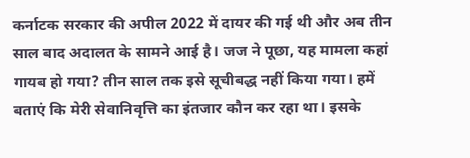कर्नाटक सरकार की अपील 2022 में दायर की गई थी और अब तीन साल बाद अदालत के सामने आई है। जज ने पूछा, यह मामला कहां गायब हो गया? तीन साल तक इसे सूचीबद्ध नहीं किया गया। हमें बताएं कि मेरी सेवानिवृत्ति का इंतजार कौन कर रहा था। इसके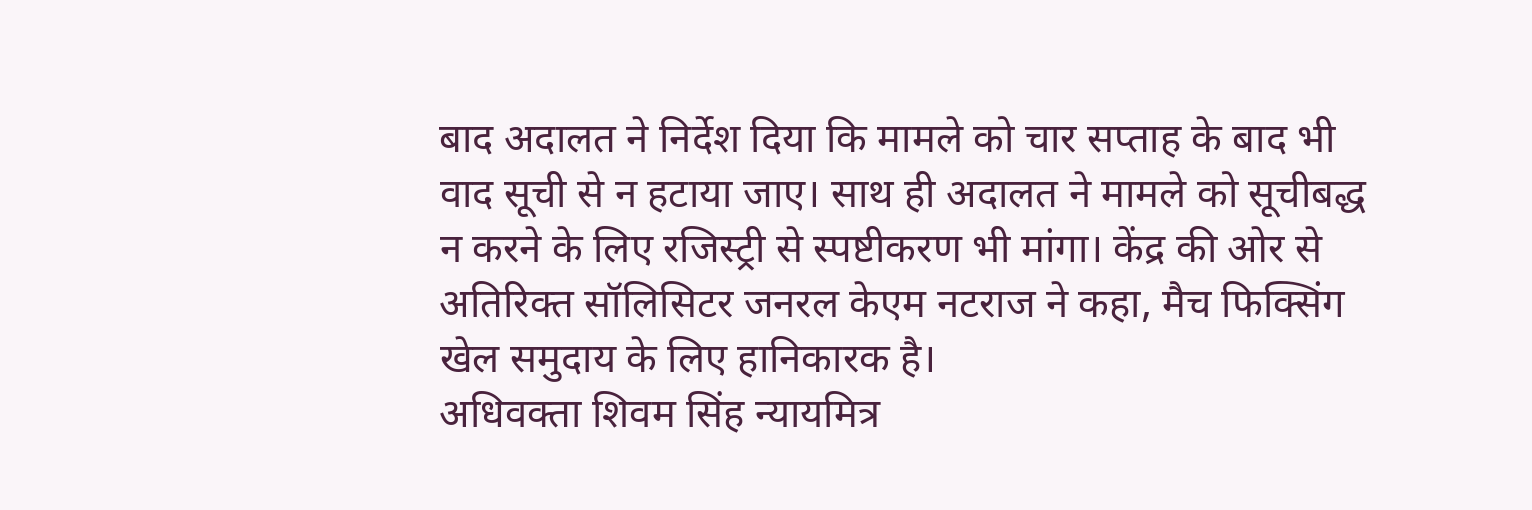बाद अदालत ने निर्देश दिया कि मामले को चार सप्ताह के बाद भी वाद सूची से न हटाया जाए। साथ ही अदालत ने मामले को सूचीबद्ध न करने के लिए रजिस्ट्री से स्पष्टीकरण भी मांगा। केंद्र की ओर से अतिरिक्त सॉलिसिटर जनरल केएम नटराज ने कहा, मैच फिक्सिंग खेल समुदाय के लिए हानिकारक है।
अधिवक्ता शिवम सिंह न्यायमित्र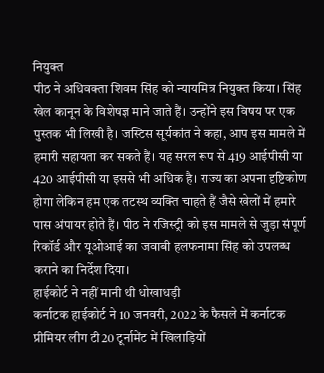नियुक्त
पीठ ने अधिवक्ता शिवम सिंह को न्यायमित्र नियुक्त किया। सिंह खेल कानून के विशेषज्ञ माने जाते हैं। उन्होंने इस विषय पर एक पुस्तक भी लिखी है। जस्टिस सूर्यकांत ने कहा, आप इस मामले में हमारी सहायता कर सकते हैं। यह सरल रूप से 419 आईपीसी या 420 आईपीसी या इससे भी अधिक है। राज्य का अपना दृष्टिकोण होगा लेकिन हम एक तटस्थ व्यक्ति चाहते हैं जैसे खेलों में हमारे पास अंपायर होते हैं। पीठ ने रजिस्ट्री को इस मामले से जुड़ा संपूर्ण रिकॉर्ड और यूओआई का जवाबी हलफनामा सिंह को उपलब्ध कराने का निर्देश दिया।
हाईकोर्ट ने नहीं मानी थी धोखाधड़ी
कर्नाटक हाईकोर्ट ने 10 जनवरी, 2022 के फैसले में कर्नाटक प्रीमियर लीग टी20 टूर्नामेंट में खिलाड़ियों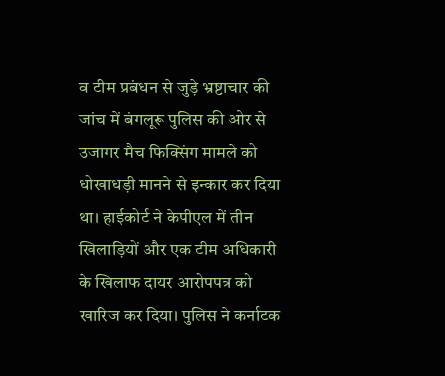व टीम प्रबंधन से जुड़े भ्रष्टाचार की जांच में बंगलूरू पुलिस की ओर से उजागर मैच फिक्सिंग मामले को धोखाधड़ी मानने से इन्कार कर दिया था। हाईकोर्ट ने केपीएल में तीन खिलाड़ियों और एक टीम अधिकारी के खिलाफ दायर आरोपपत्र को खारिज कर दिया। पुलिस ने कर्नाटक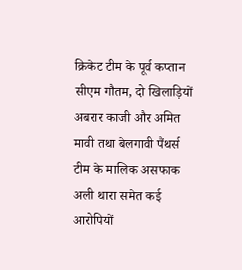क्रिकेट टीम के पूर्व कप्तान सीएम गौतम, दो खिलाड़ियों अबरार काजी और अमित मावी तथा बेलगावी पैंथर्स टीम के मालिक असफाक अली थारा समेत कई आरोपियों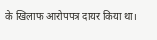के खिलाफ आरोपपत्र दायर किया था।